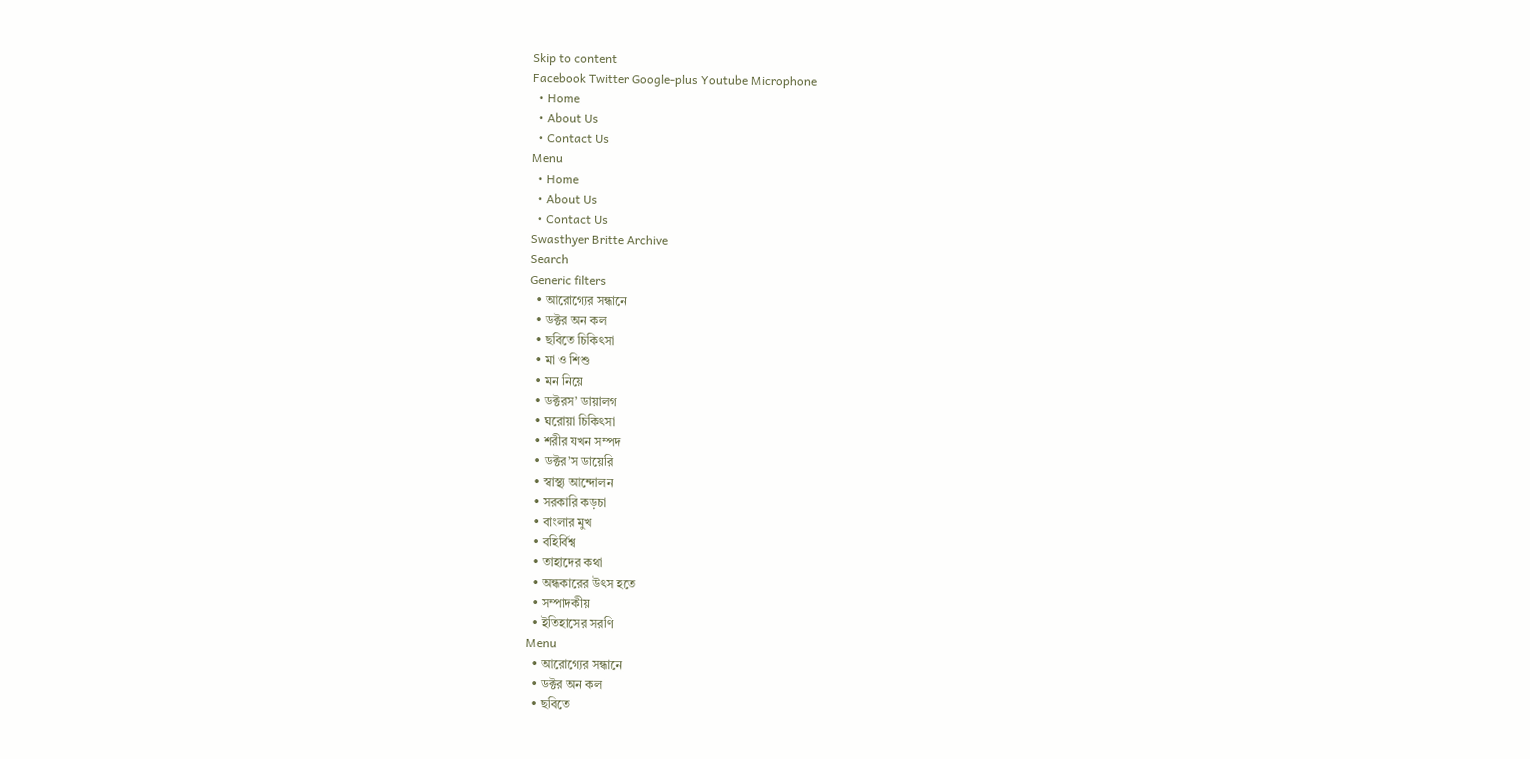Skip to content
Facebook Twitter Google-plus Youtube Microphone
  • Home
  • About Us
  • Contact Us
Menu
  • Home
  • About Us
  • Contact Us
Swasthyer Britte Archive
Search
Generic filters
  • আরোগ্যের সন্ধানে
  • ডক্টর অন কল
  • ছবিতে চিকিৎসা
  • মা ও শিশু
  • মন নিয়ে
  • ডক্টরস’ ডায়ালগ
  • ঘরোয়া চিকিৎসা
  • শরীর যখন সম্পদ
  • ডক্টর’স ডায়েরি
  • স্বাস্থ্য আন্দোলন
  • সরকারি কড়চা
  • বাংলার মুখ
  • বহির্বিশ্ব
  • তাহাদের কথা
  • অন্ধকারের উৎস হতে
  • সম্পাদকীয়
  • ইতিহাসের সরণি
Menu
  • আরোগ্যের সন্ধানে
  • ডক্টর অন কল
  • ছবিতে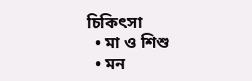চিকিৎসা
  • মা ও শিশু
  • মন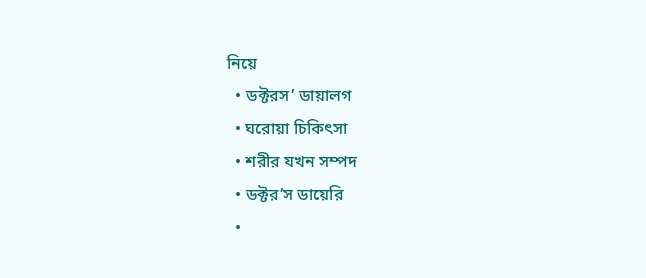নিয়ে
  • ডক্টরস’ ডায়ালগ
  • ঘরোয়া চিকিৎসা
  • শরীর যখন সম্পদ
  • ডক্টর’স ডায়েরি
  •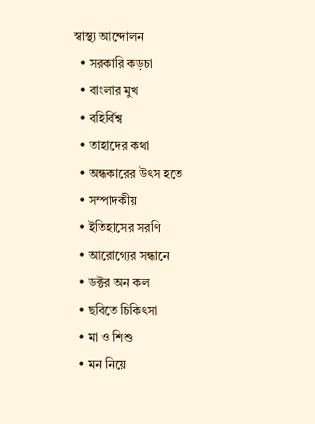স্বাস্থ্য আন্দোলন
  • সরকারি কড়চা
  • বাংলার মুখ
  • বহির্বিশ্ব
  • তাহাদের কথা
  • অন্ধকারের উৎস হতে
  • সম্পাদকীয়
  • ইতিহাসের সরণি
  • আরোগ্যের সন্ধানে
  • ডক্টর অন কল
  • ছবিতে চিকিৎসা
  • মা ও শিশু
  • মন নিয়ে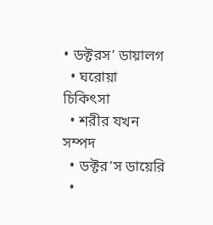• ডক্টরস’ ডায়ালগ
  • ঘরোয়া চিকিৎসা
  • শরীর যখন সম্পদ
  • ডক্টর’স ডায়েরি
  •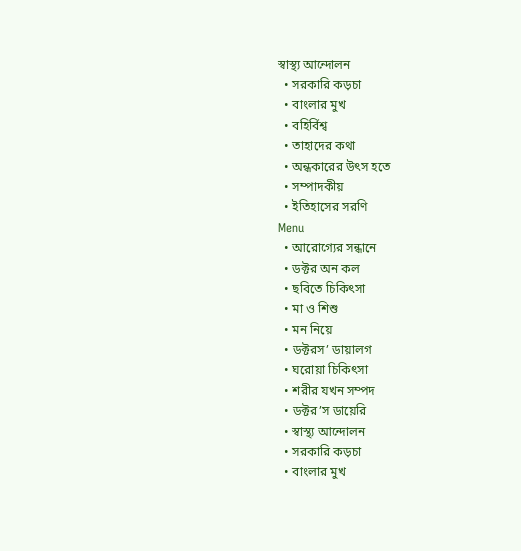স্বাস্থ্য আন্দোলন
  • সরকারি কড়চা
  • বাংলার মুখ
  • বহির্বিশ্ব
  • তাহাদের কথা
  • অন্ধকারের উৎস হতে
  • সম্পাদকীয়
  • ইতিহাসের সরণি
Menu
  • আরোগ্যের সন্ধানে
  • ডক্টর অন কল
  • ছবিতে চিকিৎসা
  • মা ও শিশু
  • মন নিয়ে
  • ডক্টরস’ ডায়ালগ
  • ঘরোয়া চিকিৎসা
  • শরীর যখন সম্পদ
  • ডক্টর’স ডায়েরি
  • স্বাস্থ্য আন্দোলন
  • সরকারি কড়চা
  • বাংলার মুখ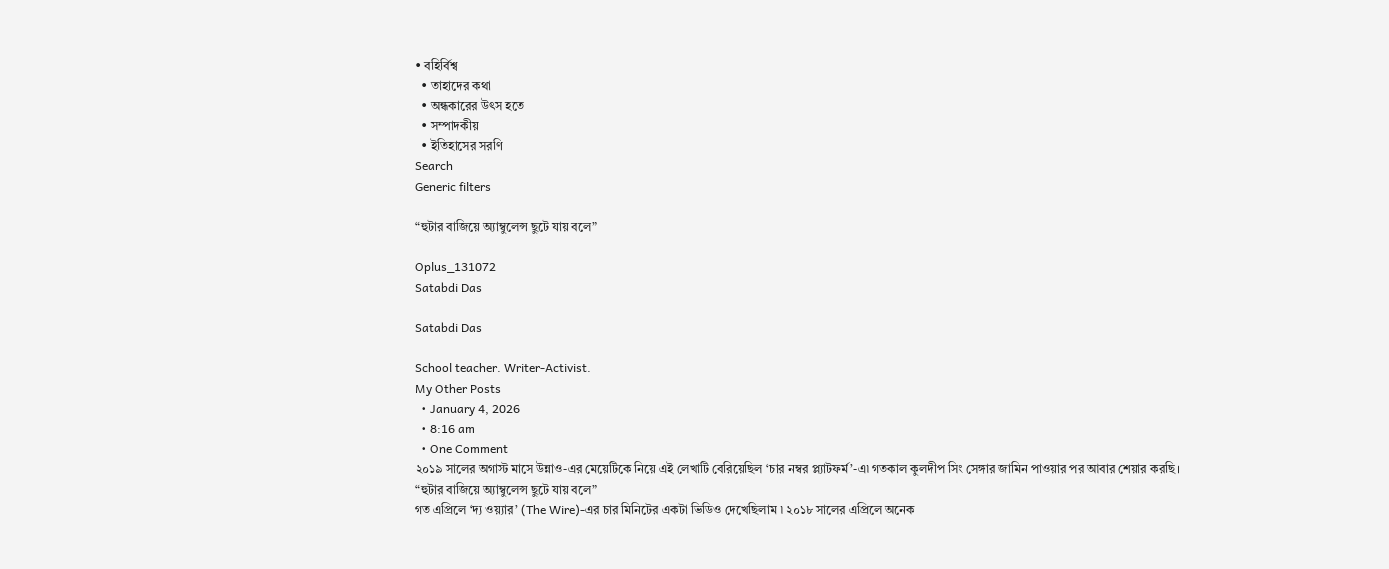• বহির্বিশ্ব
  • তাহাদের কথা
  • অন্ধকারের উৎস হতে
  • সম্পাদকীয়
  • ইতিহাসের সরণি
Search
Generic filters

“হুটার বাজিয়ে অ্যাম্বুলেন্স ছুটে যায় বলে”

Oplus_131072
Satabdi Das

Satabdi Das

School teacher. Writer-Activist.
My Other Posts
  • January 4, 2026
  • 8:16 am
  • One Comment
২০১৯ সালের অগাস্ট মাসে উন্নাও-এর মেয়েটিকে নিয়ে এই লেখাটি বেরিয়েছিল ‘চার নম্বর প্ল্যাটফর্ম’-এ৷ গতকাল কুলদীপ সিং সেঙ্গার জামিন পাওয়ার পর আবার শেয়ার করছি।
“হুটার বাজিয়ে অ্যাম্বুলেন্স ছুটে যায় বলে”
গত এপ্রিলে ‘দ্য ওয়্যার’ (The Wire)-এর চার মিনিটের একটা ভিডিও দেখেছিলাম ৷ ২০১৮ সালের এপ্রিলে অনেক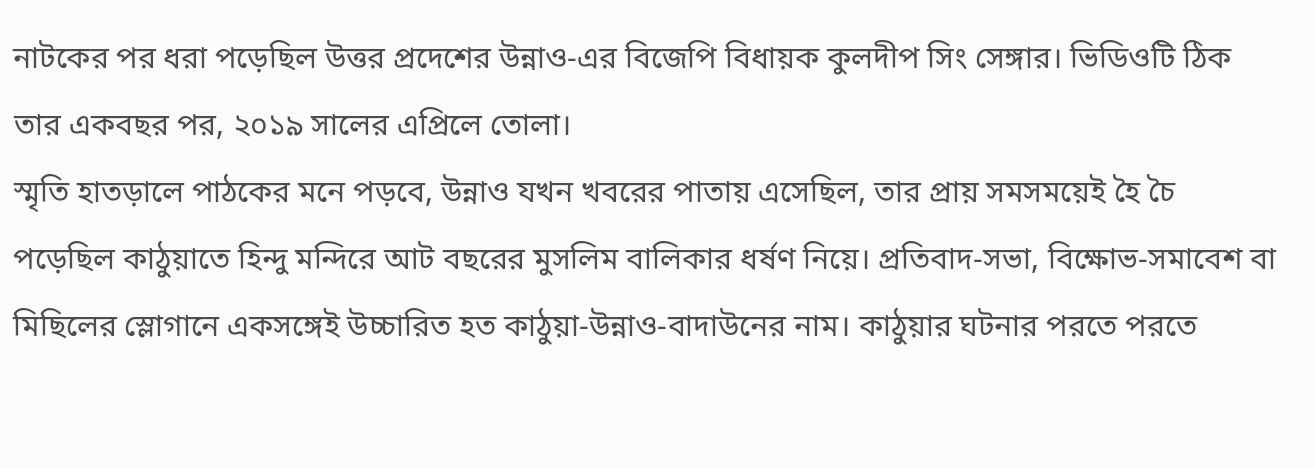নাটকের পর ধরা পড়েছিল উত্তর প্রদেশের উন্নাও-এর বিজেপি বিধায়ক কুলদীপ সিং সেঙ্গার। ভিডিওটি ঠিক তার একবছর পর, ২০১৯ সালের এপ্রিলে তোলা।
স্মৃতি হাতড়ালে পাঠকের মনে পড়বে, উন্নাও যখন খবরের পাতায় এসেছিল, তার প্রায় সমসময়েই হৈ চৈ পড়েছিল কাঠুয়াতে হিন্দু মন্দিরে আট বছরের মুসলিম বালিকার ধর্ষণ নিয়ে। প্রতিবাদ-সভা, বিক্ষোভ-সমাবেশ বা মিছিলের স্লোগানে একসঙ্গেই উচ্চারিত হত কাঠুয়া-উন্নাও-বাদাউনের নাম। কাঠুয়ার ঘটনার পরতে পরতে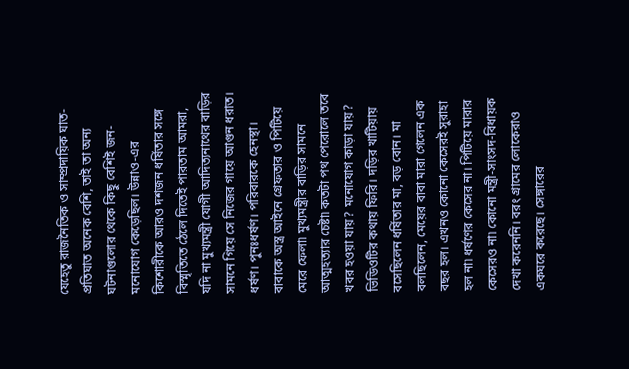যেহেতু রাজনৈতিক ও সাম্প্রদায়িক ঘাত-প্রতিঘাত অনেক বেশি, তাই তা অন্য ঘটনাগুলোর থেকে কিছু বেশিই জন-মনোযোগ কেড়েছিল। উন্নাও-এর কিশোরীকে আরও দশজন ধর্ষিতার সঙ্গে বিস্মৃতিতে ঠেলে দিতেই পারতাম আমরা, যদি না মুখ্যমন্ত্রী যোগী আদিত্যনাথের বাড়ির সামনে গিয়ে সে নিজের গায়ে আগুন ধরাত। ধর্ষণ। পুনঃধর্ষণ। পরিবারকে হেনস্থা। বাবাকে অস্ত্র আইনে গ্রেফতার ও পিটিয়ে মেরে ফেলা৷ মুখ্যমন্ত্রীর বাড়ির সামনে আত্মহত্যার চেষ্টা৷ কতটা পথ পেরোলে তবে খবর হওয়া যায়? মনোযোগ কাড়া যায়?
ভিডিওটির কথায় ফিরি। দড়ির খাটিয়ায় বসেছিলেন ধর্ষিতার মা, বড় বোন। মা বলছিলেন, মেয়ের বাবা মারা গেলেন এক বছর হল। এখনও কোনো কেসেরই সুরাহা হল না৷ ধর্ষণের কেসের না। পিটিয়ে মারার কেসেরও না৷ কোনো মন্ত্রী-সাংসদ-বিধায়ক দেখা করেননি। বরং গ্রামের লোকেরাও একঘরে করেছে। সেঙ্গারের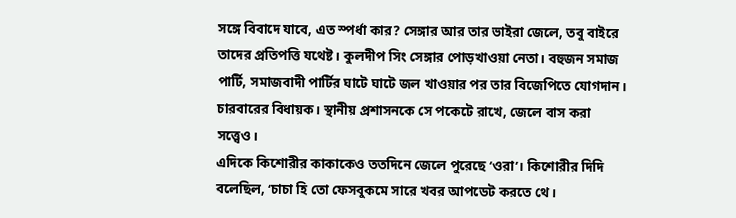সঙ্গে বিবাদে যাবে, এত স্পর্ধা কার? সেঙ্গার আর তার ভাইরা জেলে, তবু বাইরে তাদের প্রতিপত্তি যথেষ্ট। কুলদীপ সিং সেঙ্গার পোড়খাওয়া নেতা। বহুজন সমাজ পার্টি, সমাজবাদী পার্টির ঘাটে ঘাটে জল খাওয়ার পর তার বিজেপিতে যোগদান। চারবারের বিধায়ক। স্থানীয় প্রশাসনকে সে পকেটে রাখে, জেলে বাস করা সত্ত্বেও।
এদিকে কিশোরীর কাকাকেও ততদিনে জেলে পুরেছে ‘ওরা’। কিশোরীর দিদি বলেছিল, ‘চাচা হি তো ফেসবুকমে সারে খবর আপডেট করতে থে।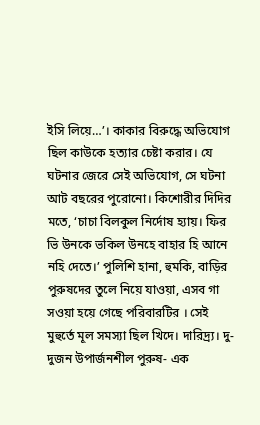ইসি লিয়ে…’। কাকার বিরুদ্ধে অভিযোগ ছিল কাউকে হত্যার চেষ্টা করার। যে ঘটনার জেরে সেই অভিযোগ, সে ঘটনা আট বছরের পুরোনো। কিশোরীর দিদির মতে, ‘চাচা বিলকুল নির্দোষ হ্যায়। ফির ভি উনকে ভকিল উনহে বাহার হি আনে নহি দেতে।’ পুলিশি হানা, হুমকি, বাড়ির পুরুষদের তুলে নিয়ে যাওয়া, এসব গা সওয়া হয়ে গেছে পরিবারটির । সেই মুহুর্তে মূল সমস্যা ছিল খিদে। দারিদ্র‍্য। দু-দুজন উপার্জনশীল পুরুষ- এক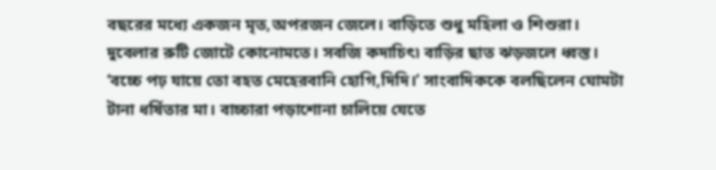বছরের মধ্যে একজন মৃত,অপরজন জেলে। বাড়িতে শুধু মহিলা ও শিশুরা।
দুবেলার রুটি জোটে কোনোমতে। সবজি কদাচিৎ৷ বাড়ির ছাত ঝড়জলে ধ্বস্ত। ‘বচ্চে পঢ় যায়ে তো বহত মেহেরবানি হোগি,দিদি।’ সাংবাদিককে বলছিলেন ঘোমটা টানা ধর্ষিতার মা। বাচ্চারা পড়াশোনা চালিয়ে যেতে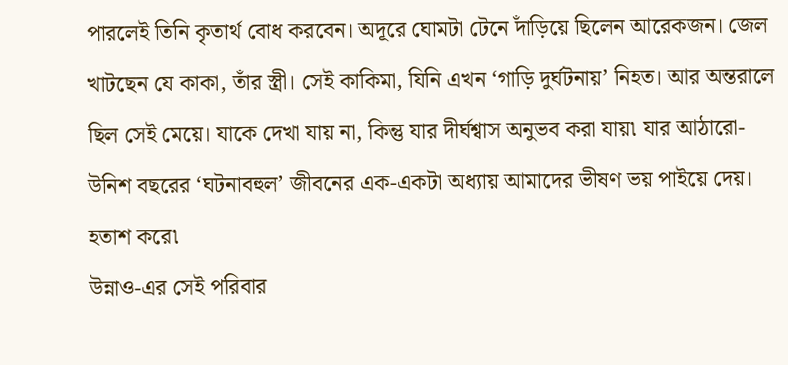পারলেই তিনি কৃতার্থ বোধ করবেন। অদূরে ঘোমটা টেনে দাঁড়িয়ে ছিলেন আরেকজন। জেল খাটছেন যে কাকা, তাঁর স্ত্রী। সেই কাকিমা, যিনি এখন ‘গাড়ি দুর্ঘটনায়’ নিহত। আর অন্তরালে ছিল সেই মেয়ে। যাকে দেখা যায় না, কিন্তু যার দীর্ঘশ্বাস অনুভব করা যায়৷ যার আঠারো-উনিশ বছরের ‘ঘটনাবহুল’ জীবনের এক-একটা অধ্যায় আমাদের ভীষণ ভয় পাইয়ে দেয়। হতাশ করে৷
উন্নাও-এর সেই পরিবার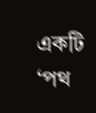একটি ‘পথ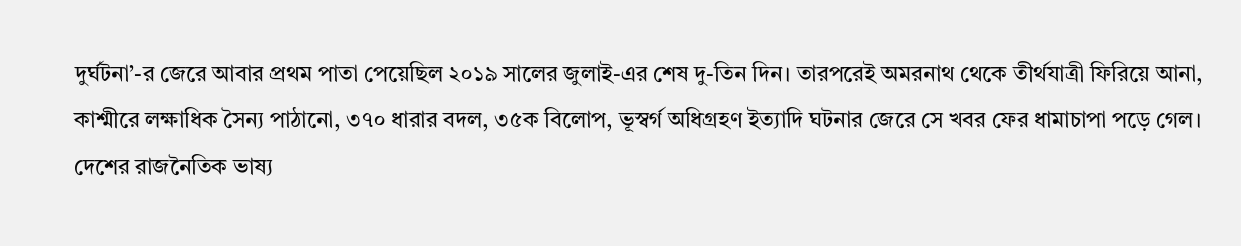দুর্ঘটনা’-র জেরে আবার প্রথম পাতা পেয়েছিল ২০১৯ সালের জুলাই-এর শেষ দু-তিন দিন। তারপরেই অমরনাথ থেকে তীর্থযাত্রী ফিরিয়ে আনা, কাশ্মীরে লক্ষাধিক সৈন্য পাঠানো, ৩৭০ ধারার বদল, ৩৫ক বিলোপ, ভূস্বর্গ অধিগ্রহণ ইত্যাদি ঘটনার জেরে সে খবর ফের ধামাচাপা পড়ে গেল। দেশের রাজনৈতিক ভাষ্য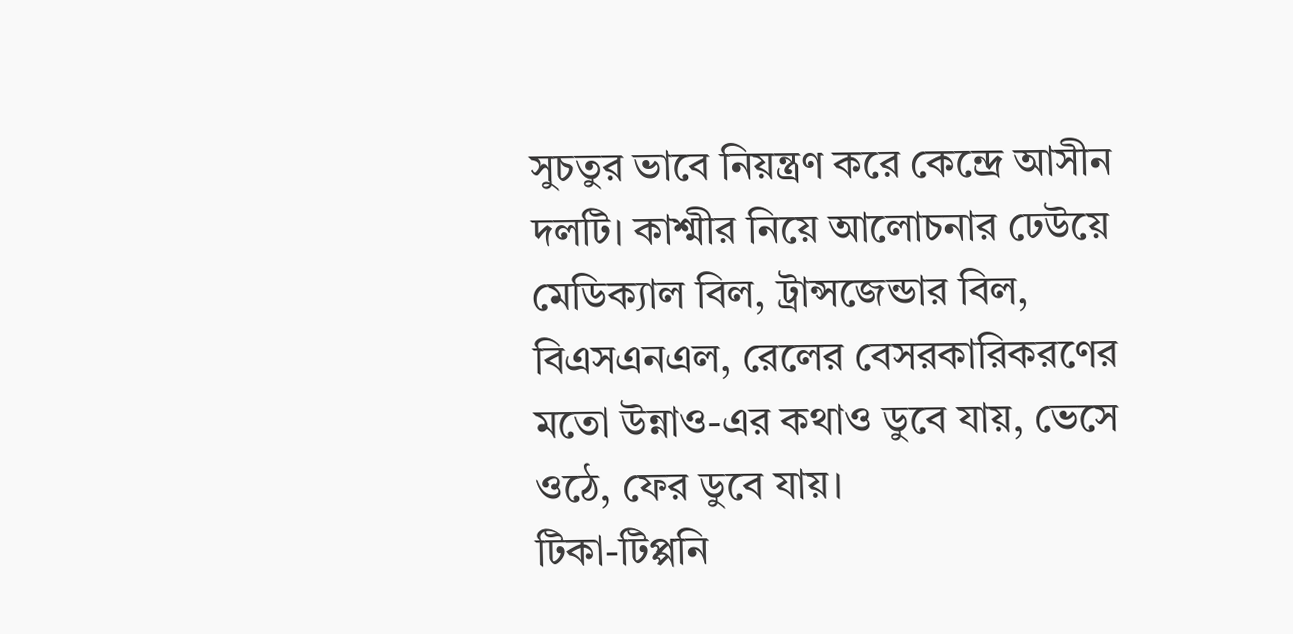সুচতুর ভাবে নিয়ন্ত্রণ করে কেন্দ্রে আসীন দলটি। কাশ্মীর নিয়ে আলোচনার ঢেউয়ে মেডিক্যাল বিল, ট্রান্সজেন্ডার বিল, বিএসএনএল, রেলের বেসরকারিকরণের মতো উন্নাও-এর কথাও ডুবে যায়, ভেসে ওঠে, ফের ডুবে যায়।
টিকা-টিপ্পনি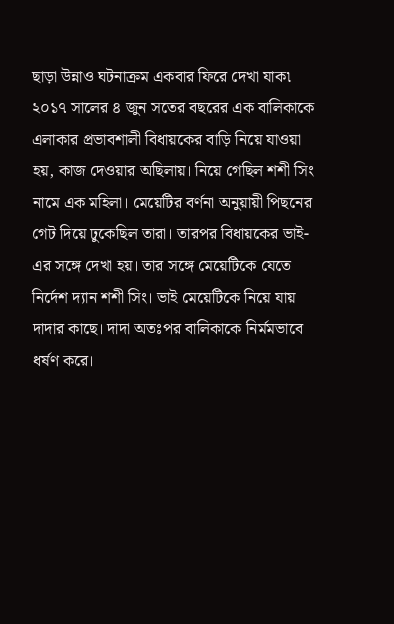ছাড়া উন্নাও ঘটনাক্রম একবার ফিরে দেখা যাক৷ ২০১৭ সালের ৪ জুন সতের বছরের এক বালিকাকে এলাকার প্রভাবশালী বিধায়কের বাড়ি নিয়ে যাওয়া হয়, কাজ দেওয়ার অছিলায়। নিয়ে গেছিল শশী সিং নামে এক মহিলা। মেয়েটির বর্ণনা অনুয়ায়ী পিছনের গেট দিয়ে ঢুকেছিল তারা। তারপর বিধায়কের ভাই-এর সঙ্গে দেখা হয়। তার সঙ্গে মেয়েটিকে যেতে নির্দেশ দ্যান শশী সিং। ভাই মেয়েটিকে নিয়ে যায় দাদার কাছে। দাদা অতঃপর বালিকাকে নির্মমভাবে ধর্ষণ করে।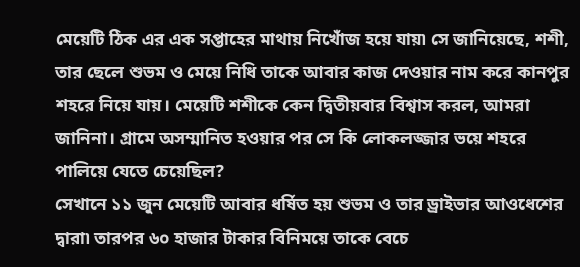মেয়েটি ঠিক এর এক সপ্তাহের মাথায় নিখোঁজ হয়ে যায়৷ সে জানিয়েছে, শশী, তার ছেলে শুভম ও মেয়ে নিধি তাকে আবার কাজ দেওয়ার নাম করে কানপুর শহরে নিয়ে যায়। মেয়েটি শশীকে কেন দ্বিতীয়বার বিশ্বাস করল, আমরা জানিনা। গ্রামে অসম্মানিত হওয়ার পর সে কি লোকলজ্জার ভয়ে শহরে পালিয়ে যেতে চেয়েছিল?
সেখানে ১১ জুন মেয়েটি আবার ধর্ষিত হয় শুভম ও তার ড্রাইভার আওধেশের দ্বারা৷ তারপর ৬০ হাজার টাকার বিনিময়ে তাকে বেচে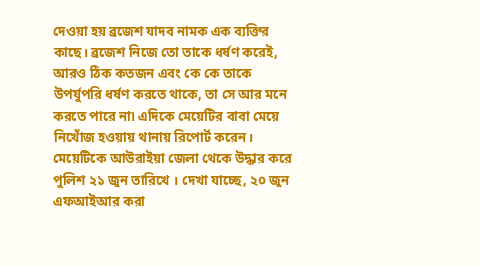দেওয়া হয় ব্রজেশ যাদব নামক এক ব্যক্তির কাছে। ব্রজেশ নিজে তো তাকে ধর্ষণ করেই, আরও ঠিক কতজন এবং কে কে তাকে উপর্যুপরি ধর্ষণ করতে থাকে, তা সে আর মনে করতে পারে না৷ এদিকে মেয়েটির বাবা মেয়ে নিখোঁজ হওয়ায় থানায় রিপোর্ট করেন। মেয়েটিকে আউরাইয়া জেলা থেকে উদ্ধার করে পুলিশ ২১ জুন তারিখে । দেখা যাচ্ছে, ২০ জুন এফআইআর করা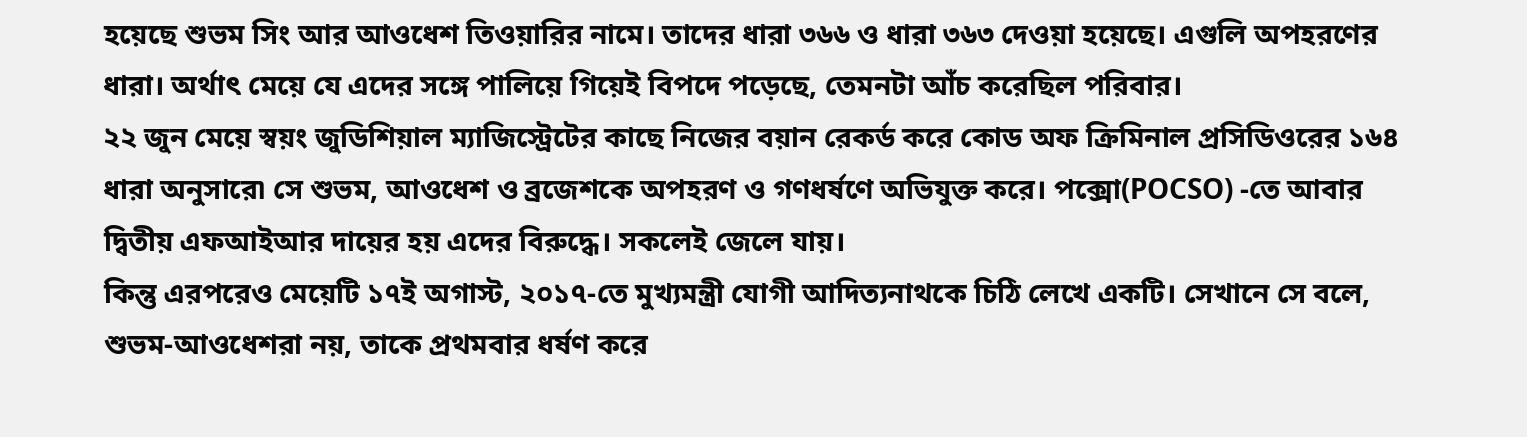হয়েছে শুভম সিং আর আওধেশ তিওয়ারির নামে। তাদের ধারা ৩৬৬ ও ধারা ৩৬৩ দেওয়া হয়েছে। এগুলি অপহরণের ধারা। অর্থাৎ মেয়ে যে এদের সঙ্গে পালিয়ে গিয়েই বিপদে পড়েছে, তেমনটা আঁচ করেছিল পরিবার।
২২ জুন মেয়ে স্বয়ং জুডিশিয়াল ম্যাজিস্ট্রেটের কাছে নিজের বয়ান রেকর্ড করে কোড অফ ক্রিমিনাল প্রসিডিওরের ১৬৪ ধারা অনুসারে৷ সে শুভম, আওধেশ ও ব্রজেশকে অপহরণ ও গণধর্ষণে অভিযুক্ত করে। পক্সো(POCSO) -তে আবার দ্বিতীয় এফআইআর দায়ের হয় এদের বিরুদ্ধে। সকলেই জেলে যায়।
কিন্তু এরপরেও মেয়েটি ১৭ই অগাস্ট, ২০১৭-তে মুখ্যমন্ত্রী যোগী আদিত্যনাথকে চিঠি লেখে একটি। সেখানে সে বলে, শুভম-আওধেশরা নয়, তাকে প্রথমবার ধর্ষণ করে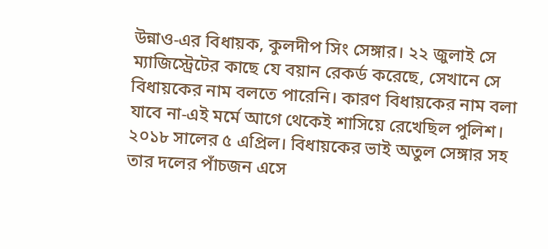উন্নাও-এর বিধায়ক, কুলদীপ সিং সেঙ্গার। ২২ জুলাই সে ম্যাজিস্ট্রেটের কাছে যে বয়ান রেকর্ড করেছে, সেখানে সে বিধায়কের নাম বলতে পারেনি। কারণ বিধায়কের নাম বলা যাবে না-এই মর্মে আগে থেকেই শাসিয়ে রেখেছিল পুলিশ।
২০১৮ সালের ৫ এপ্রিল। বিধায়কের ভাই অতুল সেঙ্গার সহ তার দলের পাঁচজন এসে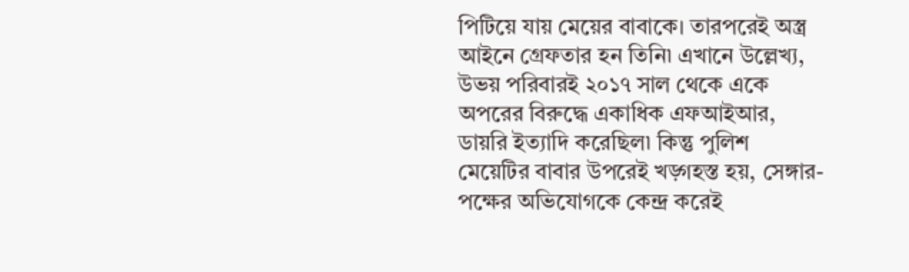পিটিয়ে যায় মেয়ের বাবাকে। তারপরেই অস্ত্র আইনে গ্রেফতার হন তিনি৷ এখানে উল্লেখ্য, উভয় পরিবারই ২০১৭ সাল থেকে একে অপরের বিরুদ্ধে একাধিক এফআইআর, ডায়রি ইত্যাদি করেছিল৷ কিন্তু পুলিশ মেয়েটির বাবার উপরেই খড়্গহস্ত হয়, সেঙ্গার-পক্ষের অভিযোগকে কেন্দ্র করেই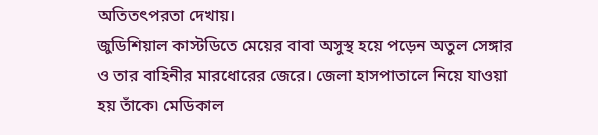অতিতৎপরতা দেখায়।
জুডিশিয়াল কাস্টডিতে মেয়ের বাবা অসুস্থ হয়ে পড়েন অতুল সেঙ্গার ও তার বাহিনীর মারধোরের জেরে। জেলা হাসপাতালে নিয়ে যাওয়া হয় তাঁকে৷ মেডিকাল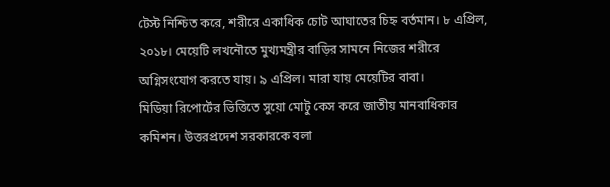টেস্ট নিশ্চিত করে, শরীরে একাধিক চোট আঘাতের চিহ্ন বর্তমান। ৮ এপ্রিল, ২০১৮। মেয়েটি লখনৌতে মুখ্যমন্ত্রীর বাড়ির সামনে নিজের শরীরে অগ্নিসংযোগ করতে যায়। ৯ এপ্রিল। মারা যায় মেয়েটির বাবা।
মিডিয়া রিপোর্টের ভিত্তিতে সুয়ো মোটু কেস করে জাতীয় মানবাধিকার কমিশন। উত্তরপ্রদেশ সরকারকে বলা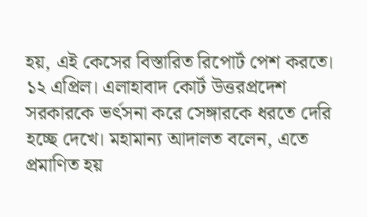হয়, এই কেসের বিস্তারিত রিপোর্ট পেশ করতে। ১২ এপ্রিল। এলাহাবাদ কোর্ট উত্তরপ্রদেশ সরকারকে ভর্ৎসনা করে সেঙ্গারকে ধরতে দেরি হচ্ছে দেখে। মহামান্য আদালত বলেন, এতে প্রমাণিত হয়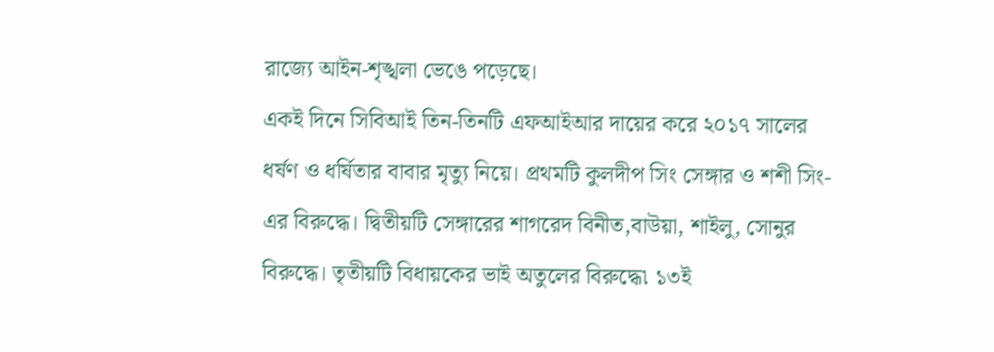রাজ্যে আইন-শৃঙ্খলা ভেঙে পড়েছে।
একই দিনে সিবিআই তিন-তিনটি এফআইআর দায়ের করে ২০১৭ সালের ধর্ষণ ও ধর্ষিতার বাবার মৃত্যু নিয়ে। প্রথমটি কুলদীপ সিং সেঙ্গার ও শশী সিং-এর বিরুদ্ধে। দ্বিতীয়টি সেঙ্গারের শাগরেদ বিনীত,বাউয়া, শাইলু, সোনুর বিরুদ্ধে। তৃতীয়টি বিধায়কের ভাই অতুলের বিরুদ্ধে৷ ১৩ই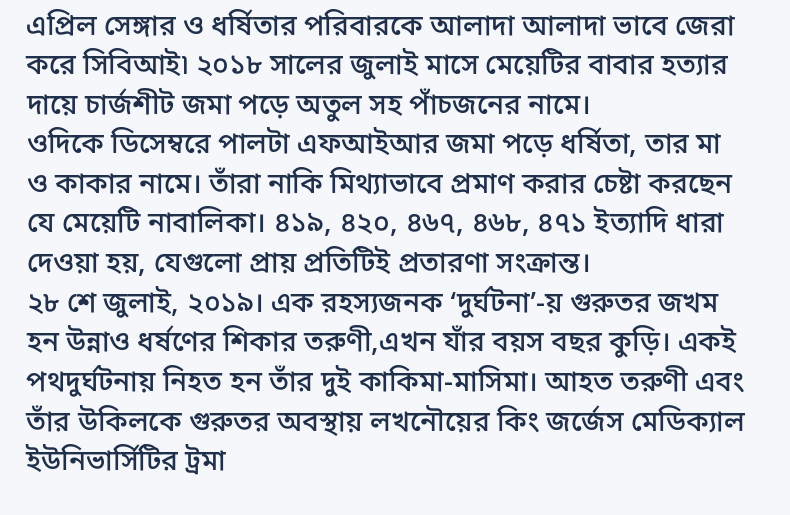এপ্রিল সেঙ্গার ও ধর্ষিতার পরিবারকে আলাদা আলাদা ভাবে জেরা করে সিবিআই৷ ২০১৮ সালের জুলাই মাসে মেয়েটির বাবার হত্যার দায়ে চার্জশীট জমা পড়ে অতুল সহ পাঁচজনের নামে।
ওদিকে ডিসেম্বরে পালটা এফআইআর জমা পড়ে ধর্ষিতা, তার মা ও কাকার নামে। তাঁরা নাকি মিথ্যাভাবে প্রমাণ করার চেষ্টা করছেন যে মেয়েটি নাবালিকা। ৪১৯, ৪২০, ৪৬৭, ৪৬৮, ৪৭১ ইত্যাদি ধারা দেওয়া হয়, যেগুলো প্রায় প্রতিটিই প্রতারণা সংক্রান্ত।
২৮ শে জুলাই, ২০১৯। এক রহস্যজনক ‘দুর্ঘটনা’-য় গুরুতর জখম হন উন্নাও ধর্ষণের শিকার তরুণী,এখন যাঁর বয়স বছর কুড়ি। একই পথদুর্ঘটনায় নিহত হন তাঁর দুই কাকিমা-মাসিমা। আহত তরুণী এবং তাঁর উকিলকে গুরুতর অবস্থায় লখনৌয়ের কিং জর্জেস মেডিক্যাল ইউনিভার্সিটির ট্রমা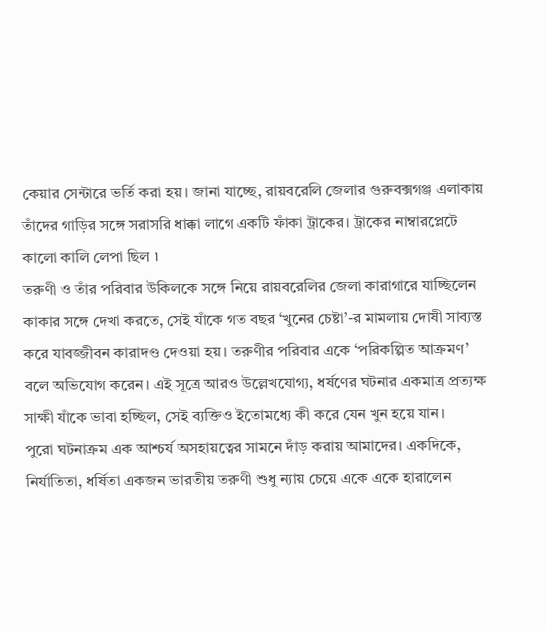কেয়ার সেন্টারে ভর্তি করা হয়। জানা যাচ্ছে, রায়বরেলি জেলার গুরুবক্সগঞ্জ এলাকায় তাঁদের গাড়ির সঙ্গে সরাসরি ধাক্কা লাগে একটি ফাঁকা ট্রাকের। ট্রাকের নাম্বারপ্লেটে কালো কালি লেপা ছিল ৷
তরুণী ও তাঁর পরিবার উকিলকে সঙ্গে নিয়ে রায়বরেলির জেলা কারাগারে যাচ্ছিলেন কাকার সঙ্গে দেখা করতে, সেই যাঁকে গত বছর ‘খুনের চেষ্টা’-র মামলায় দোষী সাব্যস্ত করে যাবজ্জীবন কারাদণ্ড দেওয়া হয়। তরুণীর পরিবার একে ‘পরিকল্পিত আক্রমণ’ বলে অভিযোগ করেন। এই সূত্রে আরও উল্লেখযোগ্য, ধর্ষণের ঘটনার একমাত্র প্রত্যক্ষ সাক্ষী যাঁকে ভাবা হচ্ছিল, সেই ব্যক্তিও ইতোমধ্যে কী করে যেন খুন হয়ে যান।
পুরো ঘটনাক্রম এক আশ্চর্য অসহায়ত্বের সামনে দাঁড় করায় আমাদের। একদিকে, নির্যাতিতা, ধর্ষিতা একজন ভারতীয় তরুণী শুধু ন্যায় চেয়ে একে একে হারালেন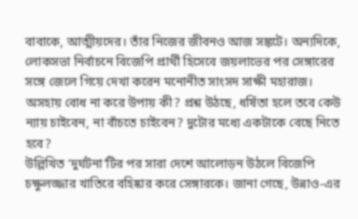বাবাকে, আত্মীয়দের। তাঁর নিজের জীবনও আজ সঙ্কটে। অন্যদিকে, লোকসভা নির্বাচনে বিজেপি প্রার্থী হিসেবে জয়লাভের পর সেঙ্গারের সঙ্গে জেলে গিয়ে দেখা করেন মনোনীত সাংসদ সাক্ষী মহারাজ। অসহায় বোধ না করে উপায় কী? প্রশ্ন উঠছে, ধর্ষিতা হলে তবে কেউ ন্যায় চাইবেন, না বাঁচতে চাইবেন? দুটোর মধ্যে একটাকে বেছে নিতে হবে?
উল্লিখিত ‘দুর্ঘটনা’টির পর সারা দেশে আলোড়ন উঠলে বিজেপি চক্ষুলজ্জার খাতিরে বহিষ্কার করে সেঙ্গারকে। জানা গেছে, উন্নাও-এর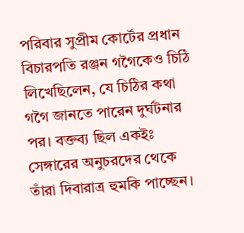পরিবার সুপ্রীম কোর্টের প্রধান বিচারপতি রঞ্জন গগৈকেও চিঠি লিখেছিলেন, যে চিঠির কথা গগৈ জানতে পারেন দুর্ঘটনার পর। বক্তব্য ছিল একইঃ সেঙ্গারের অনুচরদের থেকে তাঁরা দিবারাত্র হুমকি পাচ্ছেন।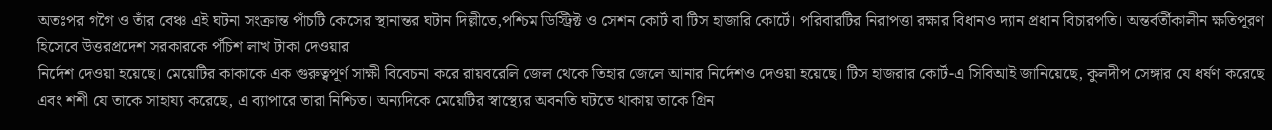অতঃপর গগৈ ও তাঁর বেঞ্চ এই ঘটনা সংক্রান্ত পাঁচটি কেসের স্থানান্তর ঘটান দিল্লীতে,পশ্চিম ডিস্ট্রিক্ট ও সেশন কোর্ট বা টিস হাজারি কোর্টে। পরিবারটির নিরাপত্তা রক্ষার বিধানও দ্যান প্রধান বিচারপতি। অন্তর্বর্তীকালীন ক্ষতিপূরণ হিসেবে উত্তরপ্রদেশ সরকারকে পঁচিশ লাখ টাকা দেওয়ার
নির্দেশ দেওয়া হয়েছে। মেয়েটির কাকাকে এক গুরুত্বপূর্ণ সাক্ষী বিবেচনা করে রায়বরেলি জেল থেকে তিহার জেলে আনার নির্দেশও দেওয়া হয়েছে। টিস হাজরার কোর্ট-এ সিবিআই জানিয়েছে, কুলদীপ সেঙ্গার যে ধর্ষণ করেছে এবং শশী যে তাকে সাহায্য করেছে, এ ব্যাপারে তারা নিশ্চিত। অন্যদিকে মেয়েটির স্বাস্থ্যের অবনতি ঘটতে থাকায় তাকে গ্রিন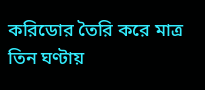করিডোর তৈরি করে মাত্র তিন ঘণ্টায়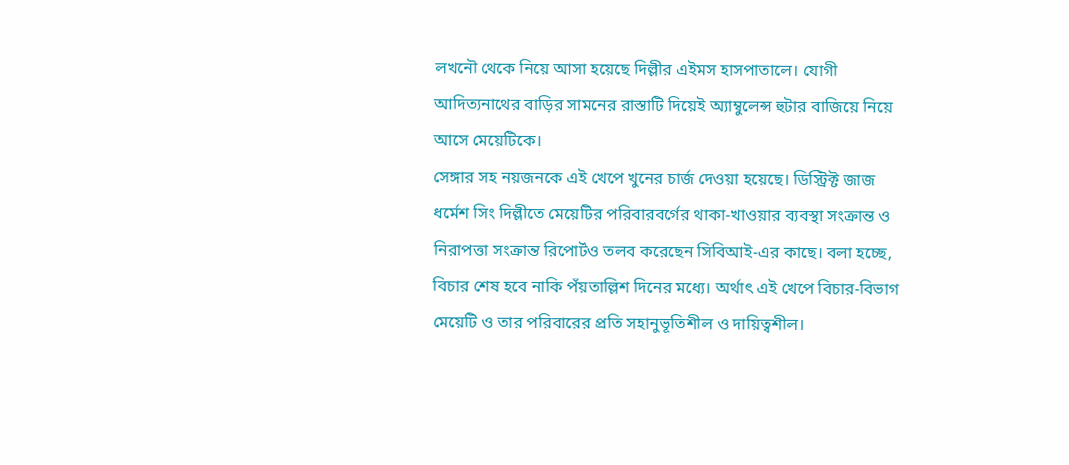লখনৌ থেকে নিয়ে আসা হয়েছে দিল্লীর এইমস হাসপাতালে। যোগী আদিত্যনাথের বাড়ির সামনের রাস্তাটি দিয়েই অ্যাম্বুলেন্স হুটার বাজিয়ে নিয়ে আসে মেয়েটিকে।
সেঙ্গার সহ নয়জনকে এই খেপে খুনের চার্জ দেওয়া হয়েছে। ডিস্ট্রিক্ট জাজ ধর্মেশ সিং দিল্লীতে মেয়েটির পরিবারবর্গের থাকা-খাওয়ার ব্যবস্থা সংক্রান্ত ও নিরাপত্তা সংক্রান্ত রিপোর্টও তলব করেছেন সিবিআই-এর কাছে। বলা হচ্ছে, বিচার শেষ হবে নাকি পঁয়তাল্লিশ দিনের মধ্যে। অর্থাৎ এই খেপে বিচার-বিভাগ মেয়েটি ও তার পরিবারের প্রতি সহানুভূতিশীল ও দায়িত্বশীল।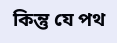কিন্তু যে পথ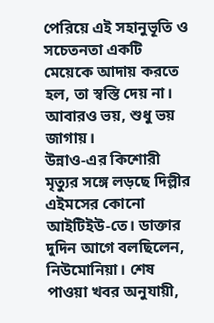পেরিয়ে এই সহানুভূতি ও সচেতনতা একটি মেয়েকে আদায় করতে হল, তা স্বস্তি দেয় না। আবারও ভয়, শুধু ভয় জাগায়।
উন্নাও-এর কিশোরী মৃত্যুর সঙ্গে লড়ছে দিল্লীর এইমসের কোনো আইটিইউ-তে। ডাক্তার দুদিন আগে বলছিলেন, নিউমোনিয়া। শেষ পাওয়া খবর অনুযায়ী,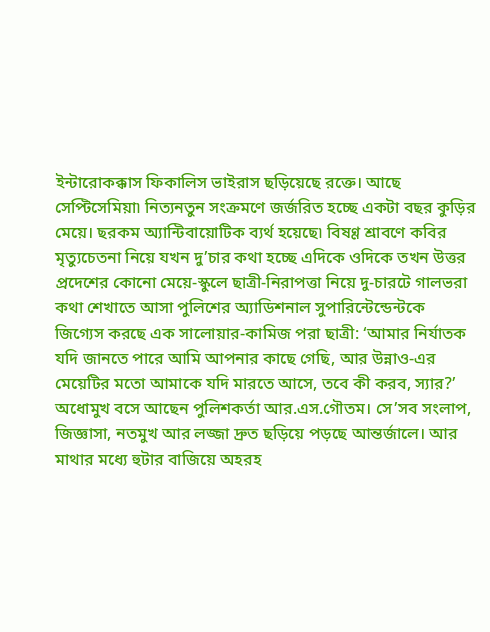ইন্টারোকক্কাস ফিকালিস ভাইরাস ছড়িয়েছে রক্তে। আছে সেপ্টিসেমিয়া৷ নিত্যনতুন সংক্রমণে জর্জরিত হচ্ছে একটা বছর কুড়ির মেয়ে। ছরকম অ্যান্টিবায়োটিক ব্যর্থ হয়েছে৷ বিষণ্ণ শ্রাবণে কবির মৃত্যুচেতনা নিয়ে যখন দু’চার কথা হচ্ছে এদিকে ওদিকে তখন উত্তর প্রদেশের কোনো মেয়ে-স্কুলে ছাত্রী-নিরাপত্তা নিয়ে দু-চারটে গালভরা কথা শেখাতে আসা পুলিশের অ্যাডিশনাল সুপারিন্টেন্ডেন্টকে জিগ্যেস করছে এক সালোয়ার-কামিজ পরা ছাত্রী: ‘আমার নির্যাতক যদি জানতে পারে আমি আপনার কাছে গেছি, আর উন্নাও-এর মেয়েটির মতো আমাকে যদি মারতে আসে, তবে কী করব, স্যার?’ অধোমুখ বসে আছেন পুলিশকর্তা আর.এস.গৌতম। সে’সব সংলাপ, জিজ্ঞাসা, নতমুখ আর লজ্জা দ্রুত ছড়িয়ে পড়ছে আন্তর্জালে। আর মাথার মধ্যে হুটার বাজিয়ে অহরহ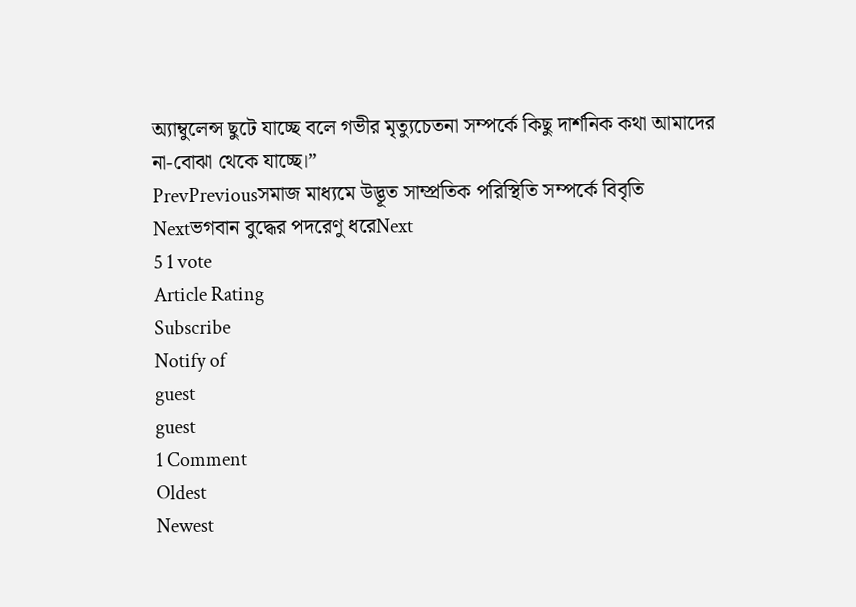অ্যাম্বুলেন্স ছুটে যাচ্ছে বলে গভীর মৃত্যুচেতনা সম্পর্কে কিছু দার্শনিক কথা আমাদের না-বোঝা থেকে যাচ্ছে।”
PrevPreviousসমাজ মাধ্যমে উদ্ভূত সাম্প্রতিক পরিস্থিতি সম্পর্কে বিবৃতি
Nextভগবান বুদ্ধের পদরেণু ধরেNext
5 1 vote
Article Rating
Subscribe
Notify of
guest
guest
1 Comment
Oldest
Newest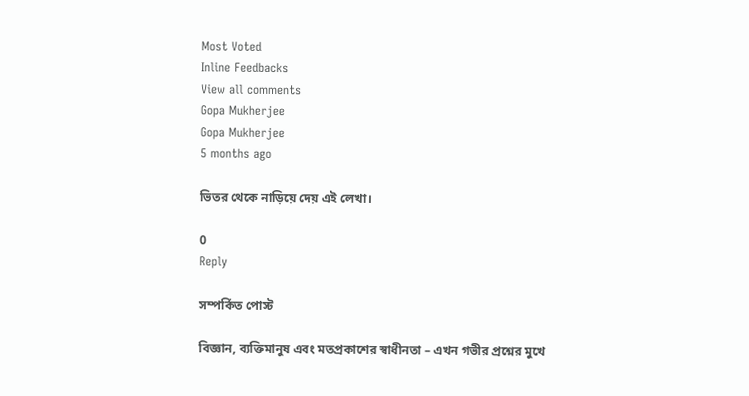Most Voted
Inline Feedbacks
View all comments
Gopa Mukherjee
Gopa Mukherjee
5 months ago

ভিতর থেকে নাড়িয়ে দেয় এই লেখা।

0
Reply

সম্পর্কিত পোস্ট

বিজ্ঞান, ব্যক্তিমানুষ এবং মতপ্রকাশের স্বাধীনতা – এখন গভীর প্রশ্নের মুখে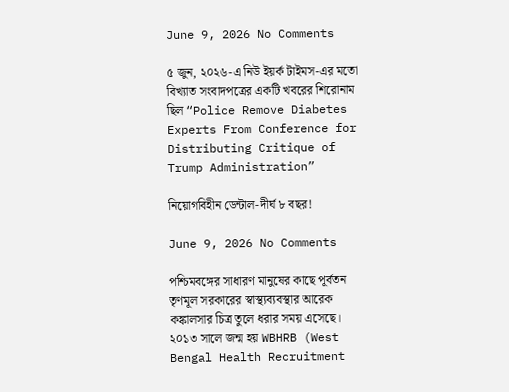June 9, 2026 No Comments

৫ জুন, ২০২৬-এ নিউ ইয়র্ক টাইমস-এর মতো বিখ্যাত সংবাদপত্রের একটি খবরের শিরোনাম ছিল “Police Remove Diabetes Experts From Conference for Distributing Critique of Trump Administration”

নিয়োগবিহীন ডেন্টাল-দীর্ঘ ৮ বছর!

June 9, 2026 No Comments

পশ্চিমবঙ্গের সাধারণ মানুষের কাছে পূর্বতন তৃণমূল সরকারের স্বাস্থ্যব্যবস্থার আরেক কঙ্কালসার চিত্র তুলে ধরার সময় এসেছে। ২০১৩ সালে জন্ম হয় WBHRB (West Bengal Health Recruitment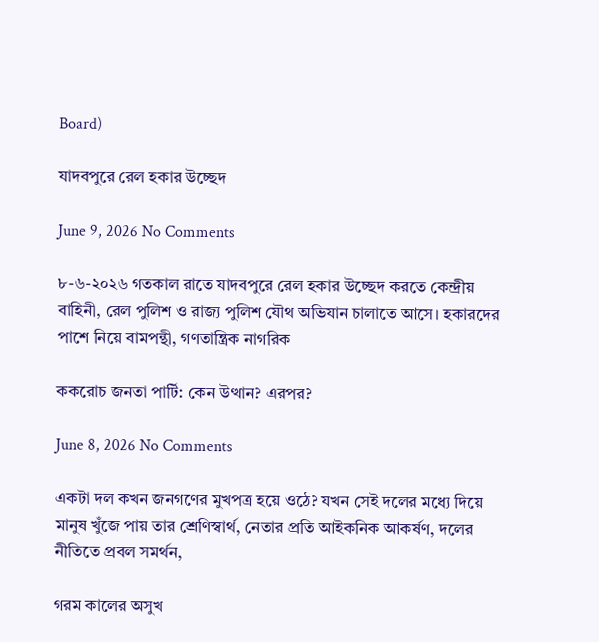Board)

যাদবপুরে রেল হকার উচ্ছেদ

June 9, 2026 No Comments

৮-৬-২০২৬ গতকাল রাতে যাদবপুরে রেল হকার উচ্ছেদ করতে কেন্দ্রীয় বাহিনী, রেল পুলিশ ও রাজ্য পুলিশ যৌথ অভিযান চালাতে আসে। হকারদের পাশে নিয়ে বামপন্থী, গণতান্ত্রিক নাগরিক

ককরোচ জনতা পার্টি: কেন উত্থান? এরপর?

June 8, 2026 No Comments

একটা দল কখন জনগণের মুখপত্র হয়ে ওঠে? যখন সেই দলের মধ্যে দিয়ে মানুষ খুঁজে পায় তার শ্রেণিস্বার্থ, নেতার প্রতি আইকনিক আকর্ষণ, দলের নীতিতে প্রবল সমর্থন,

গরম কালের অসুখ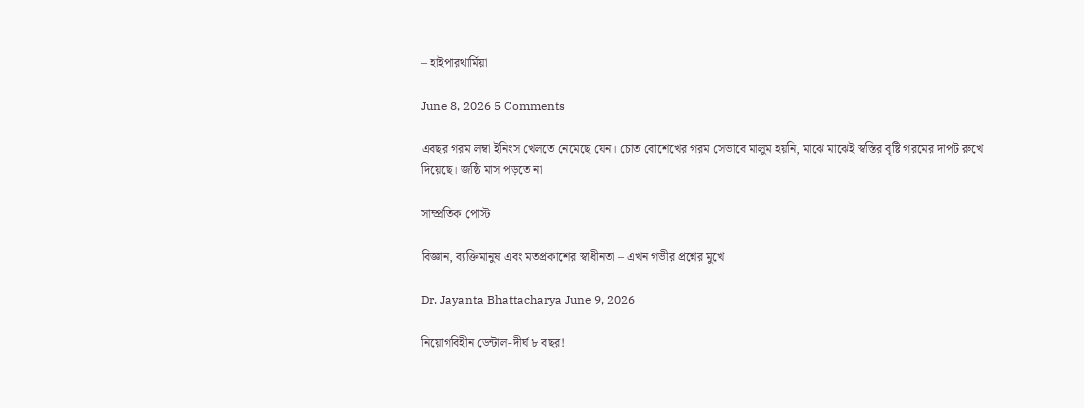– হাইপারথার্মিয়া

June 8, 2026 5 Comments

এবছর গরম লম্বা ইনিংস খেলতে নেমেছে যেন। চোত বোশেখের গরম সেভাবে মালুম হয়নি, মাঝে মাঝেই স্বস্তির বৃষ্টি গরমের দাপট রুখে দিয়েছে। জষ্ঠি মাস পড়তে না

সাম্প্রতিক পোস্ট

বিজ্ঞান, ব্যক্তিমানুষ এবং মতপ্রকাশের স্বাধীনতা – এখন গভীর প্রশ্নের মুখে

Dr. Jayanta Bhattacharya June 9, 2026

নিয়োগবিহীন ডেন্টাল-দীর্ঘ ৮ বছর!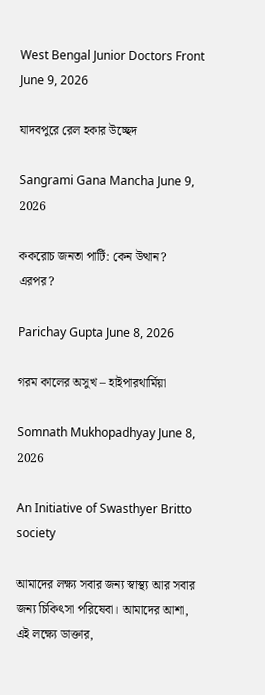West Bengal Junior Doctors Front June 9, 2026

যাদবপুরে রেল হকার উচ্ছেদ

Sangrami Gana Mancha June 9, 2026

ককরোচ জনতা পার্টি: কেন উত্থান? এরপর?

Parichay Gupta June 8, 2026

গরম কালের অসুখ – হাইপারথার্মিয়া

Somnath Mukhopadhyay June 8, 2026

An Initiative of Swasthyer Britto society

আমাদের লক্ষ্য সবার জন্য স্বাস্থ্য আর সবার জন্য চিকিৎসা পরিষেবা। আমাদের আশা, এই লক্ষ্যে ডাক্তার,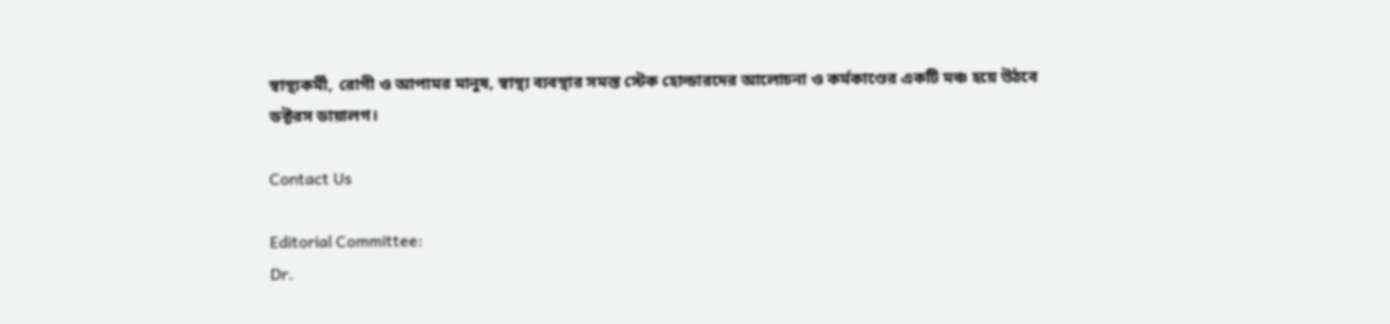স্বাস্থ্যকর্মী, রোগী ও আপামর মানুষ, স্বাস্থ্য ব্যবস্থার সমস্ত স্টেক হোল্ডারদের আলোচনা ও কর্মকাণ্ডের একটি মঞ্চ হয়ে উঠবে ডক্টরস ডায়ালগ।

Contact Us

Editorial Committee:
Dr.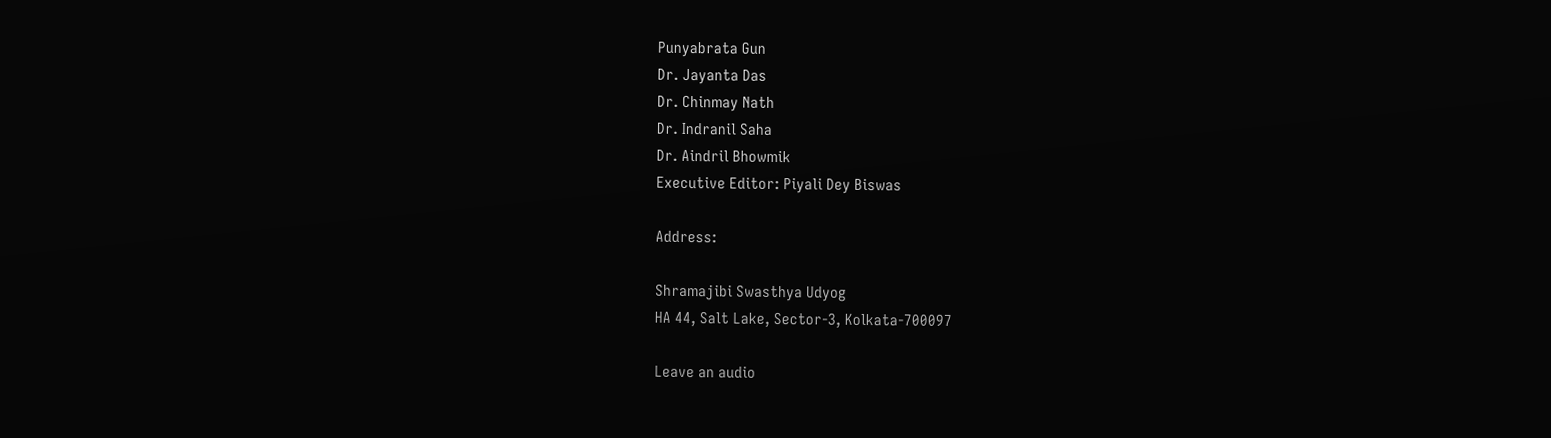Punyabrata Gun
Dr. Jayanta Das
Dr. Chinmay Nath
Dr. Indranil Saha
Dr. Aindril Bhowmik
Executive Editor: Piyali Dey Biswas

Address:

Shramajibi Swasthya Udyog
HA 44, Salt Lake, Sector-3, Kolkata-700097

Leave an audio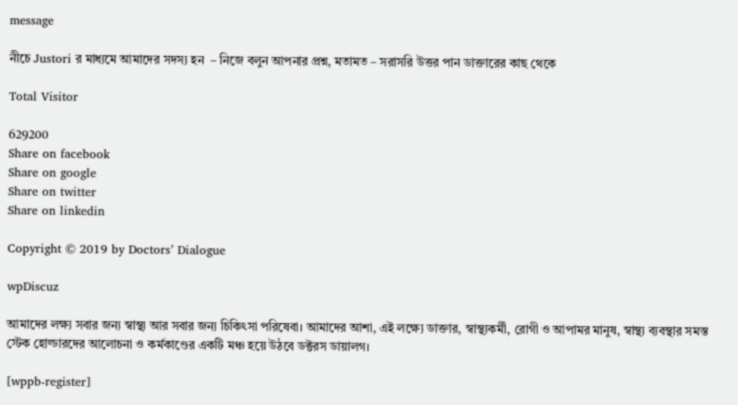message

নীচে Justori র মাধ্যমে আমাদের সদস্য হন  – নিজে বলুন আপনার প্রশ্ন, মতামত – সরাসরি উত্তর পান ডাক্তারের কাছ থেকে

Total Visitor

629200
Share on facebook
Share on google
Share on twitter
Share on linkedin

Copyright © 2019 by Doctors’ Dialogue

wpDiscuz

আমাদের লক্ষ্য সবার জন্য স্বাস্থ্য আর সবার জন্য চিকিৎসা পরিষেবা। আমাদের আশা, এই লক্ষ্যে ডাক্তার, স্বাস্থ্যকর্মী, রোগী ও আপামর মানুষ, স্বাস্থ্য ব্যবস্থার সমস্ত স্টেক হোল্ডারদের আলোচনা ও কর্মকাণ্ডের একটি মঞ্চ হয়ে উঠবে ডক্টরস ডায়ালগ।

[wppb-register]